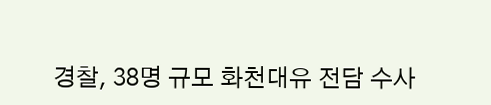경찰, 38명 규모 화천대유 전담 수사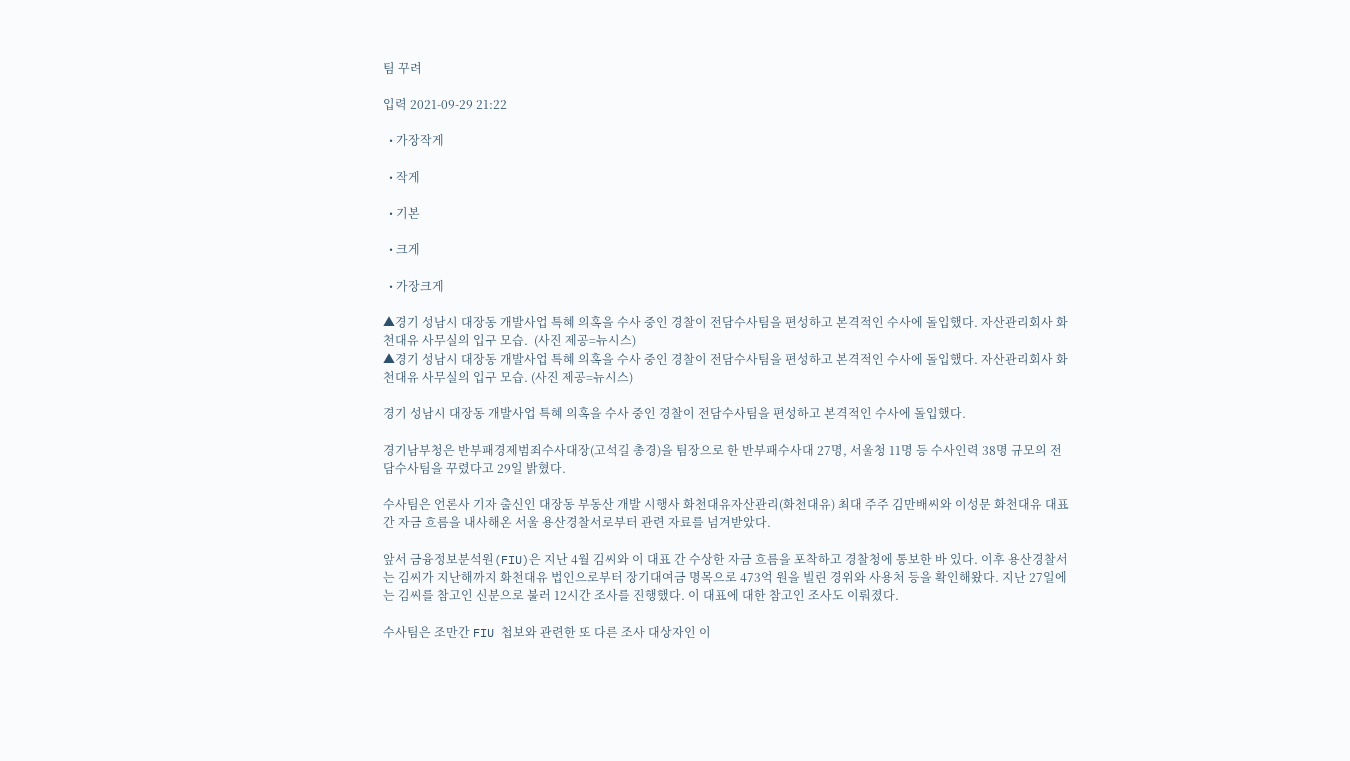팀 꾸려

입력 2021-09-29 21:22

  • 가장작게

  • 작게

  • 기본

  • 크게

  • 가장크게

▲경기 성남시 대장동 개발사업 특혜 의혹을 수사 중인 경찰이 전담수사팀을 편성하고 본격적인 수사에 돌입했다. 자산관리회사 화천대유 사무실의 입구 모습.  (사진 제공=뉴시스)
▲경기 성남시 대장동 개발사업 특혜 의혹을 수사 중인 경찰이 전담수사팀을 편성하고 본격적인 수사에 돌입했다. 자산관리회사 화천대유 사무실의 입구 모습. (사진 제공=뉴시스)

경기 성남시 대장동 개발사업 특혜 의혹을 수사 중인 경찰이 전담수사팀을 편성하고 본격적인 수사에 돌입했다.

경기남부청은 반부패경제범죄수사대장(고석길 총경)을 팀장으로 한 반부패수사대 27명, 서울청 11명 등 수사인력 38명 규모의 전담수사팀을 꾸렸다고 29일 밝혔다.

수사팀은 언론사 기자 출신인 대장동 부동산 개발 시행사 화천대유자산관리(화천대유) 최대 주주 김만배씨와 이성문 화천대유 대표 간 자금 흐름을 내사해온 서울 용산경찰서로부터 관련 자료를 넘겨받았다.

앞서 금융정보분석원(FIU)은 지난 4월 김씨와 이 대표 간 수상한 자금 흐름을 포착하고 경찰청에 통보한 바 있다. 이후 용산경찰서는 김씨가 지난해까지 화천대유 법인으로부터 장기대여금 명목으로 473억 원을 빌린 경위와 사용처 등을 확인해왔다. 지난 27일에는 김씨를 참고인 신분으로 불러 12시간 조사를 진행했다. 이 대표에 대한 참고인 조사도 이뤄졌다.

수사팀은 조만간 FIU 첩보와 관련한 또 다른 조사 대상자인 이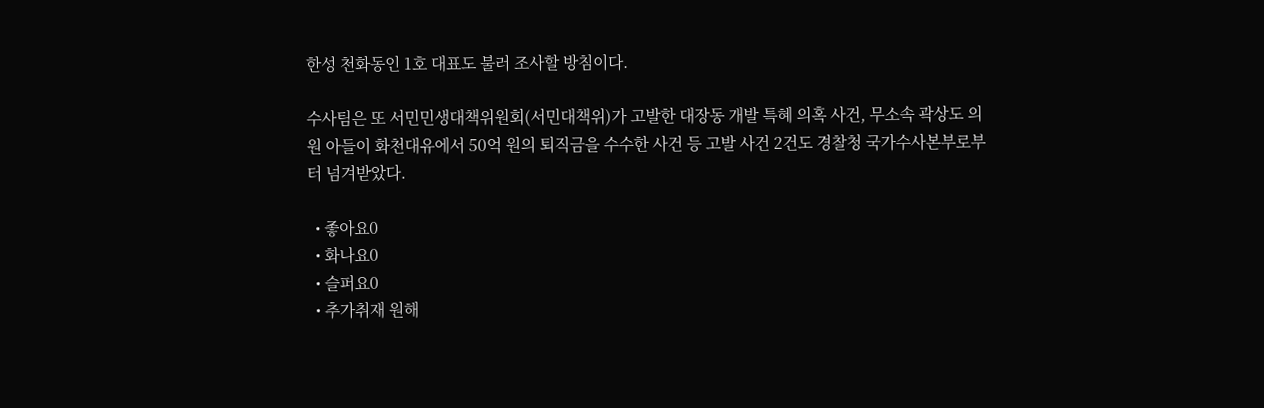한성 천화동인 1호 대표도 불러 조사할 방침이다.

수사팀은 또 서민민생대책위원회(서민대책위)가 고발한 대장동 개발 특혜 의혹 사건, 무소속 곽상도 의원 아들이 화천대유에서 50억 원의 퇴직금을 수수한 사건 등 고발 사건 2건도 경찰청 국가수사본부로부터 넘겨받았다.

  • 좋아요0
  • 화나요0
  • 슬퍼요0
  • 추가취재 원해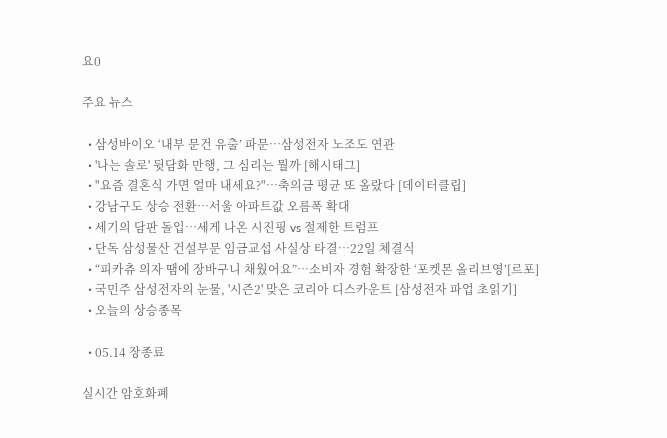요0

주요 뉴스

  • 삼성바이오 ‘내부 문건 유출’ 파문⋯삼성전자 노조도 연관
  • '나는 솔로' 뒷담화 만행, 그 심리는 뭘까 [해시태그]
  • "요즘 결혼식 가면 얼마 내세요?"…축의금 평균 또 올랐다 [데이터클립]
  • 강남구도 상승 전환⋯서울 아파트값 오름폭 확대
  • 세기의 담판 돌입…세게 나온 시진핑 vs 절제한 트럼프
  • 단독 삼성물산 건설부문 임금교섭 사실상 타결…22일 체결식
  • “피카츄 의자 땜에 장바구니 채웠어요”⋯소비자 경험 확장한 ‘포켓몬 올리브영’[르포]
  • 국민주 삼성전자의 눈물, '시즌2' 맞은 코리아 디스카운트 [삼성전자 파업 초읽기]
  • 오늘의 상승종목

  • 05.14 장종료

실시간 암호화폐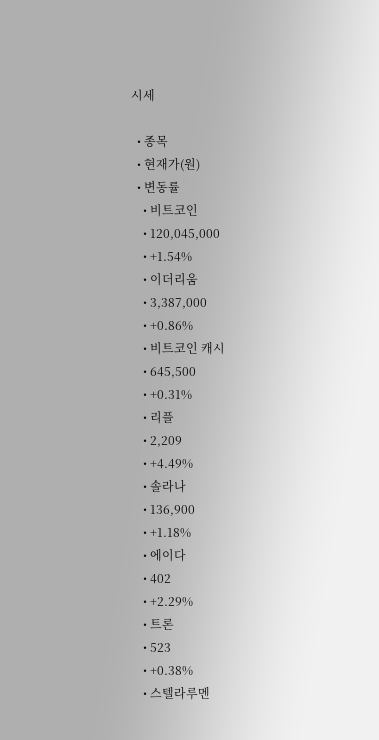시세

  • 종목
  • 현재가(원)
  • 변동률
    • 비트코인
    • 120,045,000
    • +1.54%
    • 이더리움
    • 3,387,000
    • +0.86%
    • 비트코인 캐시
    • 645,500
    • +0.31%
    • 리플
    • 2,209
    • +4.49%
    • 솔라나
    • 136,900
    • +1.18%
    • 에이다
    • 402
    • +2.29%
    • 트론
    • 523
    • +0.38%
    • 스텔라루멘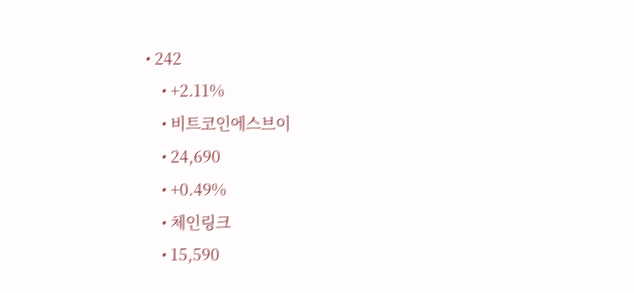• 242
    • +2.11%
    • 비트코인에스브이
    • 24,690
    • +0.49%
    • 체인링크
    • 15,590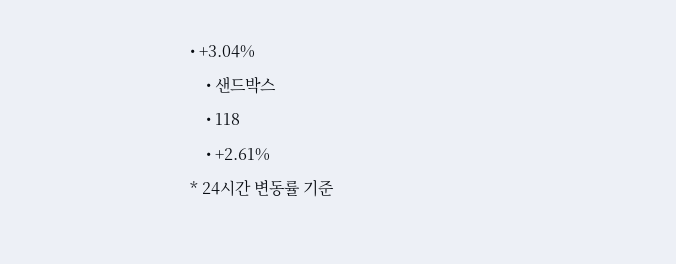• +3.04%
    • 샌드박스
    • 118
    • +2.61%
* 24시간 변동률 기준